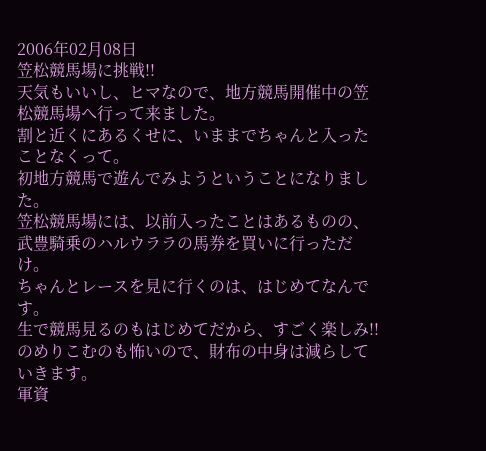2006年02月08日
笠松競馬場に挑戦!!
天気もいいし、ヒマなので、地方競馬開催中の笠松競馬場へ行って来ました。
割と近くにあるくせに、いままでちゃんと入ったことなくって。
初地方競馬で遊んでみようということになりました。
笠松競馬場には、以前入ったことはあるものの、
武豊騎乗のハルウララの馬券を買いに行っただけ。
ちゃんとレースを見に行くのは、はじめてなんです。
生で競馬見るのもはじめてだから、すごく楽しみ!!
のめりこむのも怖いので、財布の中身は減らしていきます。
軍資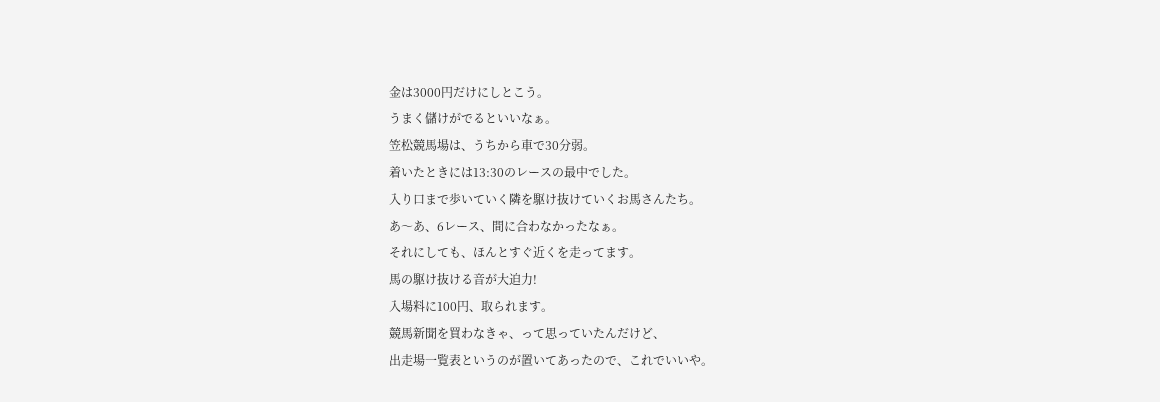金は3000円だけにしとこう。
うまく儲けがでるといいなぁ。
笠松競馬場は、うちから車で30分弱。
着いたときには13:30のレースの最中でした。
入り口まで歩いていく隣を駆け抜けていくお馬さんたち。
あ〜あ、6レース、間に合わなかったなぁ。
それにしても、ほんとすぐ近くを走ってます。
馬の駆け抜ける音が大迫力!
入場料に100円、取られます。
競馬新聞を買わなきゃ、って思っていたんだけど、
出走場一覧表というのが置いてあったので、これでいいや。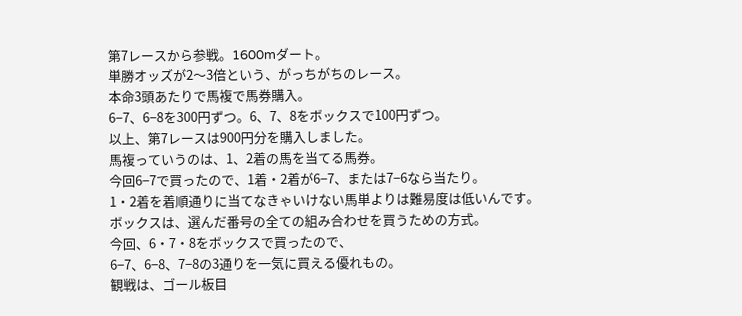第7レースから参戦。1600mダート。
単勝オッズが2〜3倍という、がっちがちのレース。
本命3頭あたりで馬複で馬券購入。
6−7、6−8を300円ずつ。6、7、8をボックスで100円ずつ。
以上、第7レースは900円分を購入しました。
馬複っていうのは、1、2着の馬を当てる馬券。
今回6−7で買ったので、1着・2着が6−7、または7−6なら当たり。
1・2着を着順通りに当てなきゃいけない馬単よりは難易度は低いんです。
ボックスは、選んだ番号の全ての組み合わせを買うための方式。
今回、6・7・8をボックスで買ったので、
6−7、6−8、7−8の3通りを一気に買える優れもの。
観戦は、ゴール板目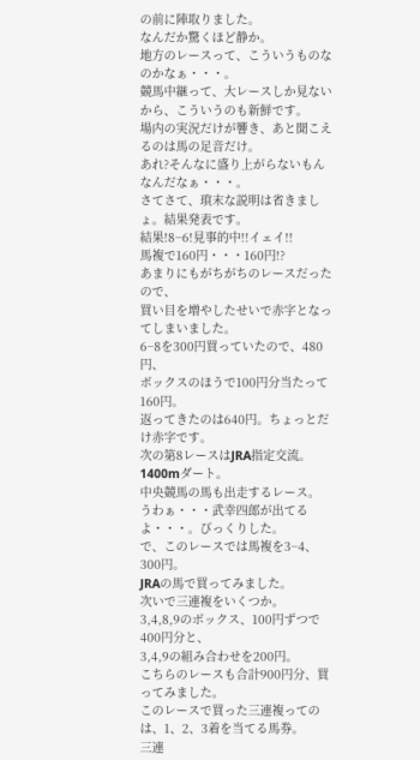の前に陣取りました。
なんだか驚くほど静か。
地方のレースって、こういうものなのかなぁ・・・。
競馬中継って、大レースしか見ないから、こういうのも新鮮です。
場内の実況だけが響き、あと聞こえるのは馬の足音だけ。
あれ?そんなに盛り上がらないもんなんだなぁ・・・。
さてさて、瑣末な説明は省きましょ。結果発表です。
結果!8−6!見事的中!!イェイ!!
馬複で160円・・・160円!?
あまりにもがちがちのレースだったので、
買い目を増やしたせいで赤字となってしまいました。
6−8を300円買っていたので、480円、
ボックスのほうで100円分当たって160円。
返ってきたのは640円。ちょっとだけ赤字です。
次の第8レースはJRA指定交流。1400mダート。
中央競馬の馬も出走するレース。
うわぁ・・・武幸四郎が出てるよ・・・。びっくりした。
で、このレースでは馬複を3−4、300円。
JRAの馬で買ってみました。
次いで三連複をいくつか。
3,4,8,9のボックス、100円ずつで400円分と、
3,4,9の組み合わせを200円。
こちらのレースも合計900円分、買ってみました。
このレースで買った三連複ってのは、1、2、3着を当てる馬券。
三連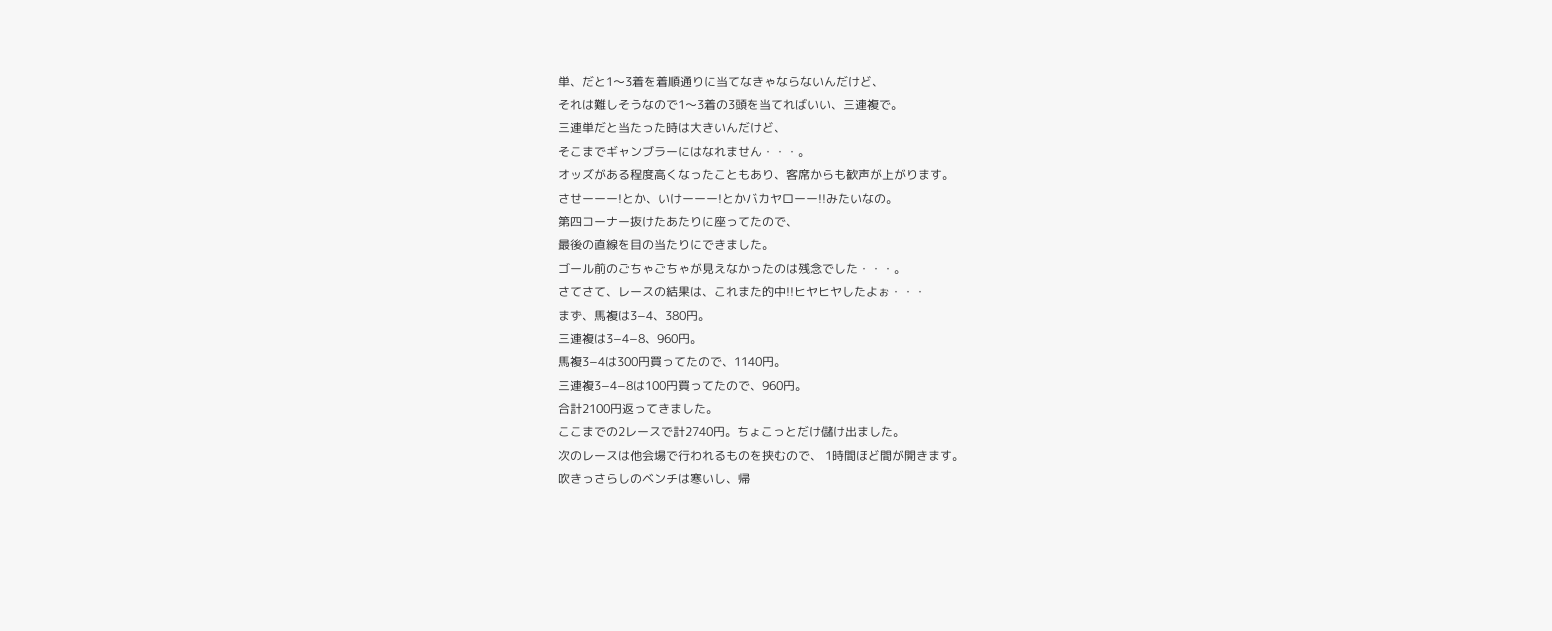単、だと1〜3着を着順通りに当てなきゃならないんだけど、
それは難しそうなので1〜3着の3頭を当てればいい、三連複で。
三連単だと当たった時は大きいんだけど、
そこまでギャンブラーにはなれません・・・。
オッズがある程度高くなったこともあり、客席からも歓声が上がります。
させーーー!とか、いけーーー!とかバカヤローー!!みたいなの。
第四コーナー抜けたあたりに座ってたので、
最後の直線を目の当たりにできました。
ゴール前のごちゃごちゃが見えなかったのは残念でした・・・。
さてさて、レースの結果は、これまた的中!!ヒヤヒヤしたよぉ・・・
まず、馬複は3−4、380円。
三連複は3−4−8、960円。
馬複3−4は300円買ってたので、1140円。
三連複3−4−8は100円買ってたので、960円。
合計2100円返ってきました。
ここまでの2レースで計2740円。ちょこっとだけ儲け出ました。
次のレースは他会場で行われるものを挟むので、 1時間ほど間が開きます。
吹きっさらしのベンチは寒いし、帰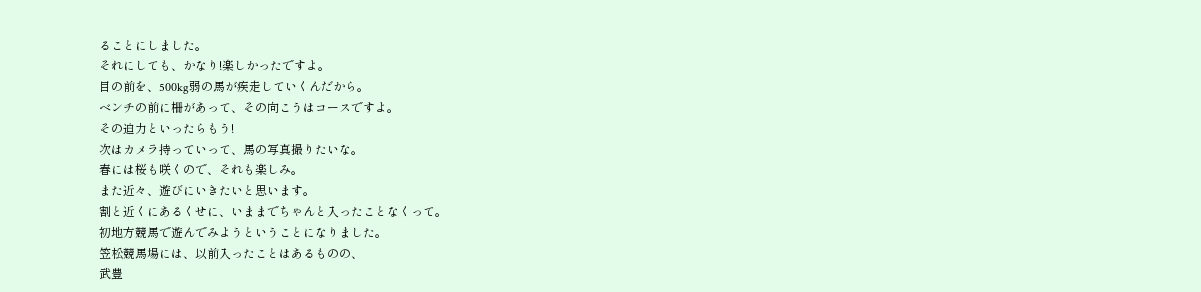ることにしました。
それにしても、かなり!楽しかったですよ。
目の前を、500kg弱の馬が疾走していくんだから。
ベンチの前に柵があって、その向こうはコースですよ。
その迫力といったらもう!
次はカメラ持っていって、馬の写真撮りたいな。
春には桜も咲くので、それも楽しみ。
また近々、遊びにいきたいと思います。
割と近くにあるくせに、いままでちゃんと入ったことなくって。
初地方競馬で遊んでみようということになりました。
笠松競馬場には、以前入ったことはあるものの、
武豊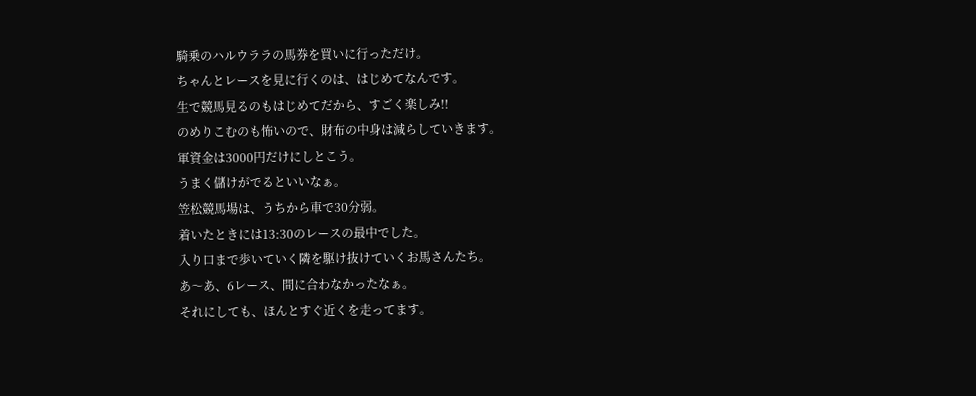騎乗のハルウララの馬券を買いに行っただけ。
ちゃんとレースを見に行くのは、はじめてなんです。
生で競馬見るのもはじめてだから、すごく楽しみ!!
のめりこむのも怖いので、財布の中身は減らしていきます。
軍資金は3000円だけにしとこう。
うまく儲けがでるといいなぁ。
笠松競馬場は、うちから車で30分弱。
着いたときには13:30のレースの最中でした。
入り口まで歩いていく隣を駆け抜けていくお馬さんたち。
あ〜あ、6レース、間に合わなかったなぁ。
それにしても、ほんとすぐ近くを走ってます。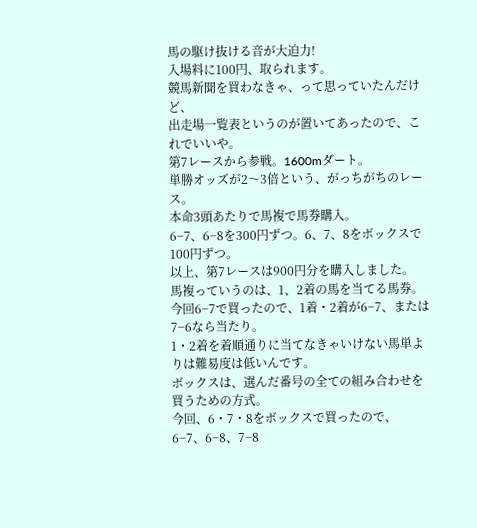馬の駆け抜ける音が大迫力!
入場料に100円、取られます。
競馬新聞を買わなきゃ、って思っていたんだけど、
出走場一覧表というのが置いてあったので、これでいいや。
第7レースから参戦。1600mダート。
単勝オッズが2〜3倍という、がっちがちのレース。
本命3頭あたりで馬複で馬券購入。
6−7、6−8を300円ずつ。6、7、8をボックスで100円ずつ。
以上、第7レースは900円分を購入しました。
馬複っていうのは、1、2着の馬を当てる馬券。
今回6−7で買ったので、1着・2着が6−7、または7−6なら当たり。
1・2着を着順通りに当てなきゃいけない馬単よりは難易度は低いんです。
ボックスは、選んだ番号の全ての組み合わせを買うための方式。
今回、6・7・8をボックスで買ったので、
6−7、6−8、7−8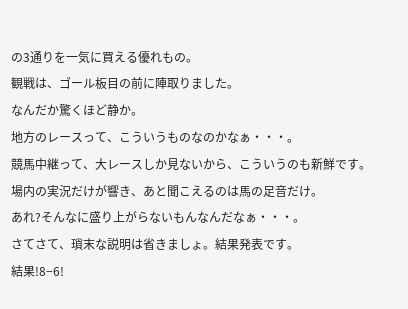の3通りを一気に買える優れもの。
観戦は、ゴール板目の前に陣取りました。
なんだか驚くほど静か。
地方のレースって、こういうものなのかなぁ・・・。
競馬中継って、大レースしか見ないから、こういうのも新鮮です。
場内の実況だけが響き、あと聞こえるのは馬の足音だけ。
あれ?そんなに盛り上がらないもんなんだなぁ・・・。
さてさて、瑣末な説明は省きましょ。結果発表です。
結果!8−6!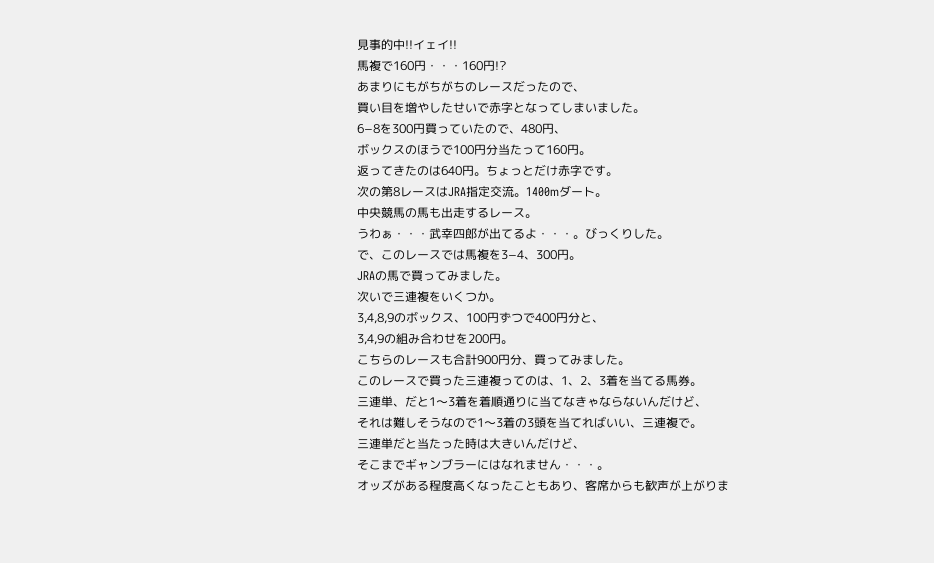見事的中!!イェイ!!
馬複で160円・・・160円!?
あまりにもがちがちのレースだったので、
買い目を増やしたせいで赤字となってしまいました。
6−8を300円買っていたので、480円、
ボックスのほうで100円分当たって160円。
返ってきたのは640円。ちょっとだけ赤字です。
次の第8レースはJRA指定交流。1400mダート。
中央競馬の馬も出走するレース。
うわぁ・・・武幸四郎が出てるよ・・・。びっくりした。
で、このレースでは馬複を3−4、300円。
JRAの馬で買ってみました。
次いで三連複をいくつか。
3,4,8,9のボックス、100円ずつで400円分と、
3,4,9の組み合わせを200円。
こちらのレースも合計900円分、買ってみました。
このレースで買った三連複ってのは、1、2、3着を当てる馬券。
三連単、だと1〜3着を着順通りに当てなきゃならないんだけど、
それは難しそうなので1〜3着の3頭を当てればいい、三連複で。
三連単だと当たった時は大きいんだけど、
そこまでギャンブラーにはなれません・・・。
オッズがある程度高くなったこともあり、客席からも歓声が上がりま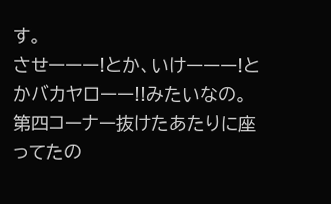す。
させーーー!とか、いけーーー!とかバカヤローー!!みたいなの。
第四コーナー抜けたあたりに座ってたの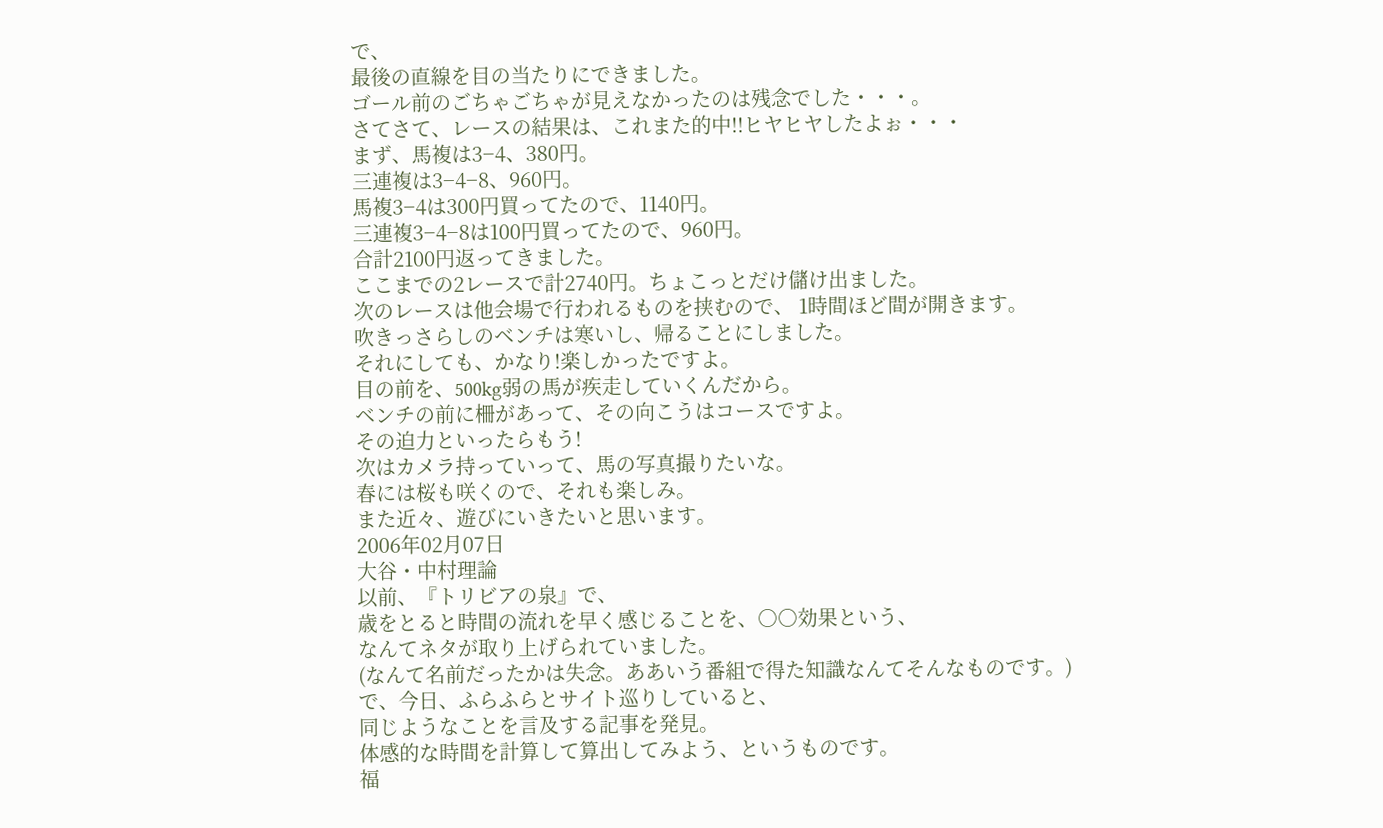で、
最後の直線を目の当たりにできました。
ゴール前のごちゃごちゃが見えなかったのは残念でした・・・。
さてさて、レースの結果は、これまた的中!!ヒヤヒヤしたよぉ・・・
まず、馬複は3−4、380円。
三連複は3−4−8、960円。
馬複3−4は300円買ってたので、1140円。
三連複3−4−8は100円買ってたので、960円。
合計2100円返ってきました。
ここまでの2レースで計2740円。ちょこっとだけ儲け出ました。
次のレースは他会場で行われるものを挟むので、 1時間ほど間が開きます。
吹きっさらしのベンチは寒いし、帰ることにしました。
それにしても、かなり!楽しかったですよ。
目の前を、500kg弱の馬が疾走していくんだから。
ベンチの前に柵があって、その向こうはコースですよ。
その迫力といったらもう!
次はカメラ持っていって、馬の写真撮りたいな。
春には桜も咲くので、それも楽しみ。
また近々、遊びにいきたいと思います。
2006年02月07日
大谷・中村理論
以前、『トリビアの泉』で、
歳をとると時間の流れを早く感じることを、○○効果という、
なんてネタが取り上げられていました。
(なんて名前だったかは失念。ああいう番組で得た知識なんてそんなものです。)
で、今日、ふらふらとサイト巡りしていると、
同じようなことを言及する記事を発見。
体感的な時間を計算して算出してみよう、というものです。
福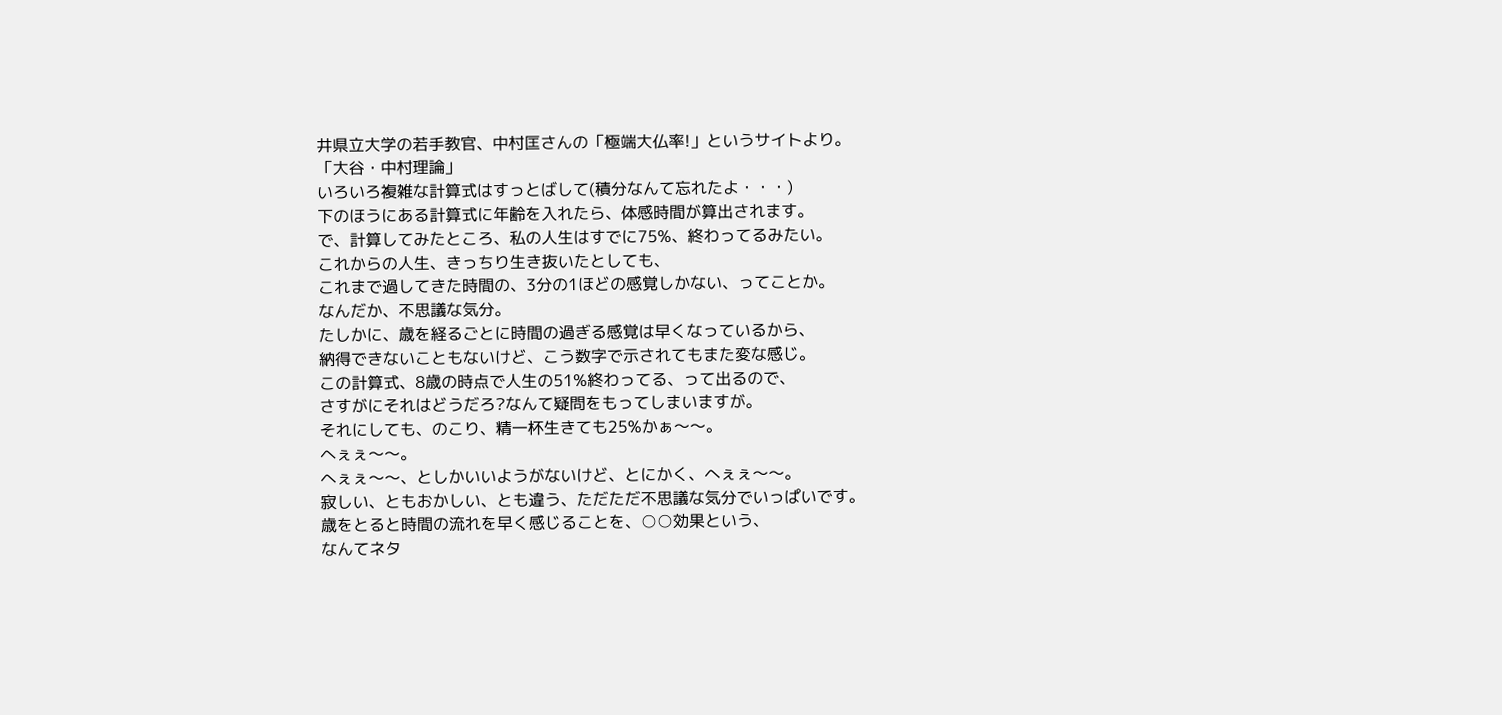井県立大学の若手教官、中村匡さんの「極端大仏率!」というサイトより。
「大谷・中村理論」
いろいろ複雑な計算式はすっとばして(積分なんて忘れたよ・・・)
下のほうにある計算式に年齢を入れたら、体感時間が算出されます。
で、計算してみたところ、私の人生はすでに75%、終わってるみたい。
これからの人生、きっちり生き抜いたとしても、
これまで過してきた時間の、3分の1ほどの感覚しかない、ってことか。
なんだか、不思議な気分。
たしかに、歳を経るごとに時間の過ぎる感覚は早くなっているから、
納得できないこともないけど、こう数字で示されてもまた変な感じ。
この計算式、8歳の時点で人生の51%終わってる、って出るので、
さすがにそれはどうだろ?なんて疑問をもってしまいますが。
それにしても、のこり、精一杯生きても25%かぁ〜〜。
へぇぇ〜〜。
へぇぇ〜〜、としかいいようがないけど、とにかく、へぇぇ〜〜。
寂しい、ともおかしい、とも違う、ただただ不思議な気分でいっぱいです。
歳をとると時間の流れを早く感じることを、○○効果という、
なんてネタ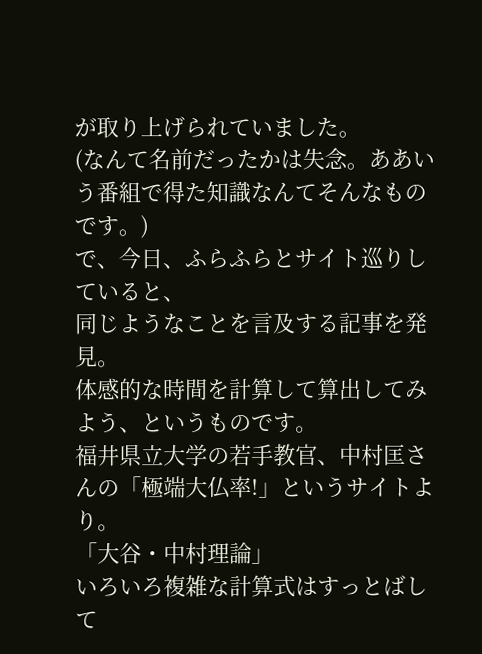が取り上げられていました。
(なんて名前だったかは失念。ああいう番組で得た知識なんてそんなものです。)
で、今日、ふらふらとサイト巡りしていると、
同じようなことを言及する記事を発見。
体感的な時間を計算して算出してみよう、というものです。
福井県立大学の若手教官、中村匡さんの「極端大仏率!」というサイトより。
「大谷・中村理論」
いろいろ複雑な計算式はすっとばして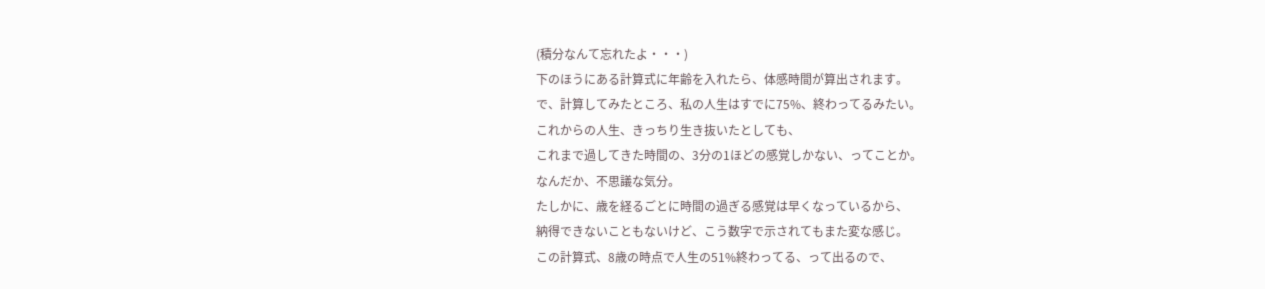(積分なんて忘れたよ・・・)
下のほうにある計算式に年齢を入れたら、体感時間が算出されます。
で、計算してみたところ、私の人生はすでに75%、終わってるみたい。
これからの人生、きっちり生き抜いたとしても、
これまで過してきた時間の、3分の1ほどの感覚しかない、ってことか。
なんだか、不思議な気分。
たしかに、歳を経るごとに時間の過ぎる感覚は早くなっているから、
納得できないこともないけど、こう数字で示されてもまた変な感じ。
この計算式、8歳の時点で人生の51%終わってる、って出るので、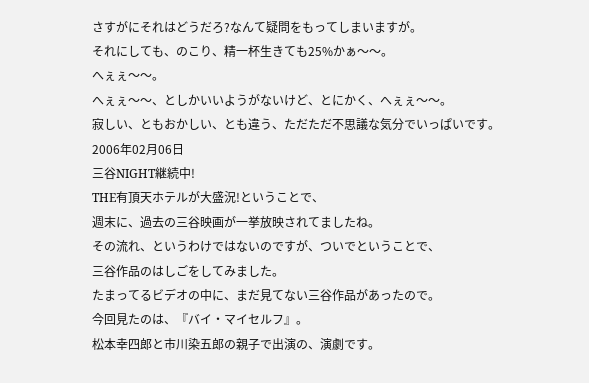さすがにそれはどうだろ?なんて疑問をもってしまいますが。
それにしても、のこり、精一杯生きても25%かぁ〜〜。
へぇぇ〜〜。
へぇぇ〜〜、としかいいようがないけど、とにかく、へぇぇ〜〜。
寂しい、ともおかしい、とも違う、ただただ不思議な気分でいっぱいです。
2006年02月06日
三谷NIGHT継続中!
THE有頂天ホテルが大盛況!ということで、
週末に、過去の三谷映画が一挙放映されてましたね。
その流れ、というわけではないのですが、ついでということで、
三谷作品のはしごをしてみました。
たまってるビデオの中に、まだ見てない三谷作品があったので。
今回見たのは、『バイ・マイセルフ』。
松本幸四郎と市川染五郎の親子で出演の、演劇です。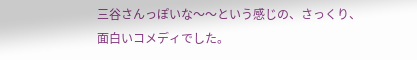三谷さんっぽいな〜〜という感じの、さっくり、面白いコメディでした。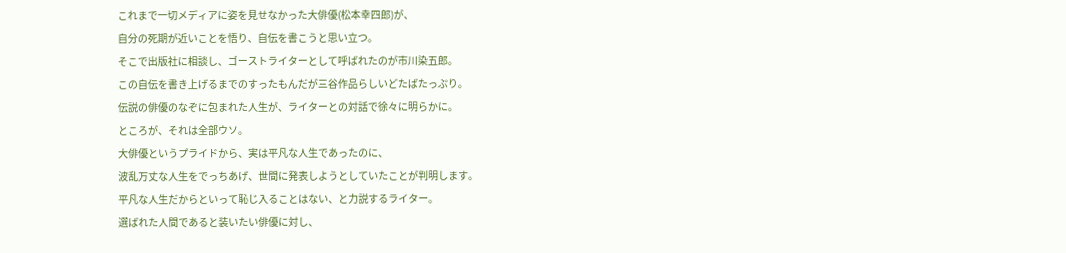これまで一切メディアに姿を見せなかった大俳優(松本幸四郎)が、
自分の死期が近いことを悟り、自伝を書こうと思い立つ。
そこで出版社に相談し、ゴーストライターとして呼ばれたのが市川染五郎。
この自伝を書き上げるまでのすったもんだが三谷作品らしいどたばたっぷり。
伝説の俳優のなぞに包まれた人生が、ライターとの対話で徐々に明らかに。
ところが、それは全部ウソ。
大俳優というプライドから、実は平凡な人生であったのに、
波乱万丈な人生をでっちあげ、世間に発表しようとしていたことが判明します。
平凡な人生だからといって恥じ入ることはない、と力説するライター。
選ばれた人間であると装いたい俳優に対し、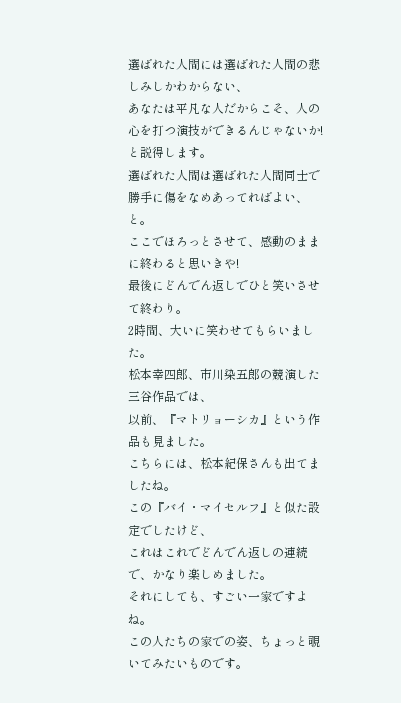選ばれた人間には選ばれた人間の悲しみしかわからない、
あなたは平凡な人だからこそ、人の心を打つ演技ができるんじゃないか!と説得します。
選ばれた人間は選ばれた人間同士で勝手に傷をなめあってればよい、と。
ここでほろっとさせて、感動のままに終わると思いきや!
最後にどんでん返しでひと笑いさせて終わり。
2時間、大いに笑わせてもらいました。
松本幸四郎、市川染五郎の競演した三谷作品では、
以前、『マトリョーシカ』という作品も見ました。
こちらには、松本紀保さんも出てましたね。
この『バイ・マイセルフ』と似た設定でしたけど、
これはこれでどんでん返しの連続で、かなり楽しめました。
それにしても、すごい一家ですよね。
この人たちの家での姿、ちょっと覗いてみたいものです。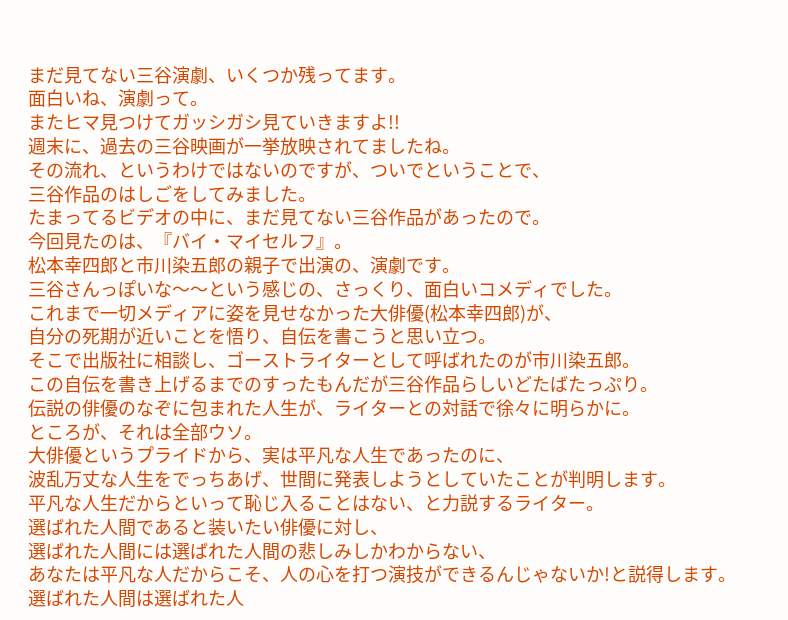まだ見てない三谷演劇、いくつか残ってます。
面白いね、演劇って。
またヒマ見つけてガッシガシ見ていきますよ!!
週末に、過去の三谷映画が一挙放映されてましたね。
その流れ、というわけではないのですが、ついでということで、
三谷作品のはしごをしてみました。
たまってるビデオの中に、まだ見てない三谷作品があったので。
今回見たのは、『バイ・マイセルフ』。
松本幸四郎と市川染五郎の親子で出演の、演劇です。
三谷さんっぽいな〜〜という感じの、さっくり、面白いコメディでした。
これまで一切メディアに姿を見せなかった大俳優(松本幸四郎)が、
自分の死期が近いことを悟り、自伝を書こうと思い立つ。
そこで出版社に相談し、ゴーストライターとして呼ばれたのが市川染五郎。
この自伝を書き上げるまでのすったもんだが三谷作品らしいどたばたっぷり。
伝説の俳優のなぞに包まれた人生が、ライターとの対話で徐々に明らかに。
ところが、それは全部ウソ。
大俳優というプライドから、実は平凡な人生であったのに、
波乱万丈な人生をでっちあげ、世間に発表しようとしていたことが判明します。
平凡な人生だからといって恥じ入ることはない、と力説するライター。
選ばれた人間であると装いたい俳優に対し、
選ばれた人間には選ばれた人間の悲しみしかわからない、
あなたは平凡な人だからこそ、人の心を打つ演技ができるんじゃないか!と説得します。
選ばれた人間は選ばれた人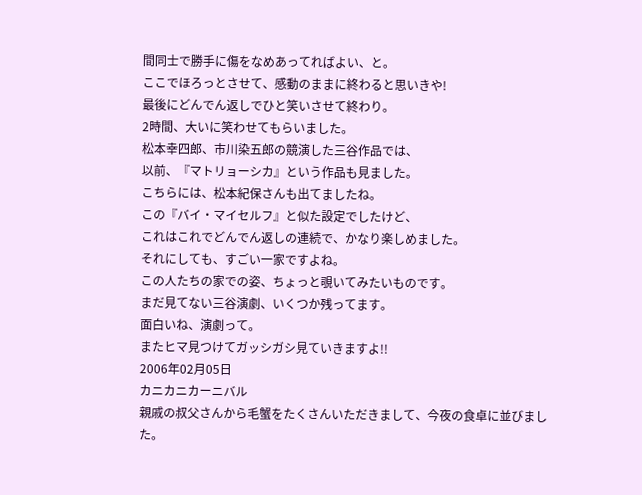間同士で勝手に傷をなめあってればよい、と。
ここでほろっとさせて、感動のままに終わると思いきや!
最後にどんでん返しでひと笑いさせて終わり。
2時間、大いに笑わせてもらいました。
松本幸四郎、市川染五郎の競演した三谷作品では、
以前、『マトリョーシカ』という作品も見ました。
こちらには、松本紀保さんも出てましたね。
この『バイ・マイセルフ』と似た設定でしたけど、
これはこれでどんでん返しの連続で、かなり楽しめました。
それにしても、すごい一家ですよね。
この人たちの家での姿、ちょっと覗いてみたいものです。
まだ見てない三谷演劇、いくつか残ってます。
面白いね、演劇って。
またヒマ見つけてガッシガシ見ていきますよ!!
2006年02月05日
カニカニカーニバル
親戚の叔父さんから毛蟹をたくさんいただきまして、今夜の食卓に並びました。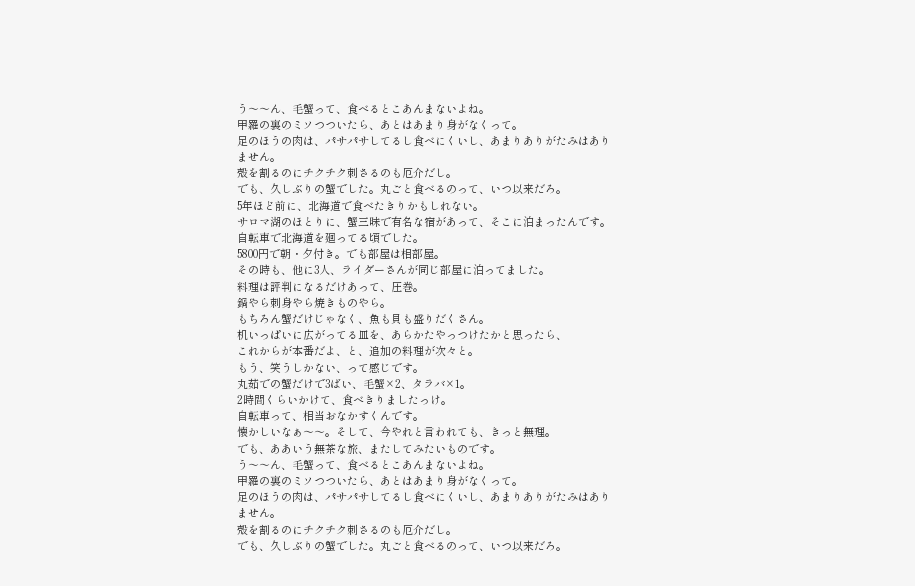う〜〜ん、毛蟹って、食べるとこあんまないよね。
甲羅の裏のミソつついたら、あとはあまり身がなくって。
足のほうの肉は、パサパサしてるし食べにくいし、あまりありがたみはありません。
殻を割るのにチクチク刺さるのも厄介だし。
でも、久しぶりの蟹でした。丸ごと食べるのって、いつ以来だろ。
5年ほど前に、北海道で食べたきりかもしれない。
サロマ湖のほとりに、蟹三昧で有名な宿があって、そこに泊まったんです。
自転車で北海道を廻ってる頃でした。
5800円で朝・夕付き。でも部屋は相部屋。
その時も、他に3人、ライダーさんが同じ部屋に泊ってました。
料理は評判になるだけあって、圧巻。
鍋やら刺身やら焼きものやら。
もちろん蟹だけじゃなく、魚も貝も盛りだくさん。
机いっぱいに広がってる皿を、あらかたやっつけたかと思ったら、
これからが本番だよ、と、追加の料理が次々と。
もう、笑うしかない、って感じです。
丸茹での蟹だけで3ばい、毛蟹×2、タラバ×1。
2時間くらいかけて、食べきりましたっけ。
自転車って、相当おなかすくんです。
懐かしいなぁ〜〜。そして、今やれと言われても、きっと無理。
でも、ああいう無茶な旅、またしてみたいものです。
う〜〜ん、毛蟹って、食べるとこあんまないよね。
甲羅の裏のミソつついたら、あとはあまり身がなくって。
足のほうの肉は、パサパサしてるし食べにくいし、あまりありがたみはありません。
殻を割るのにチクチク刺さるのも厄介だし。
でも、久しぶりの蟹でした。丸ごと食べるのって、いつ以来だろ。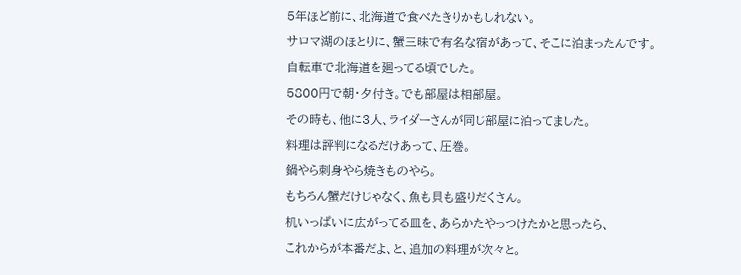5年ほど前に、北海道で食べたきりかもしれない。
サロマ湖のほとりに、蟹三昧で有名な宿があって、そこに泊まったんです。
自転車で北海道を廻ってる頃でした。
5800円で朝・夕付き。でも部屋は相部屋。
その時も、他に3人、ライダーさんが同じ部屋に泊ってました。
料理は評判になるだけあって、圧巻。
鍋やら刺身やら焼きものやら。
もちろん蟹だけじゃなく、魚も貝も盛りだくさん。
机いっぱいに広がってる皿を、あらかたやっつけたかと思ったら、
これからが本番だよ、と、追加の料理が次々と。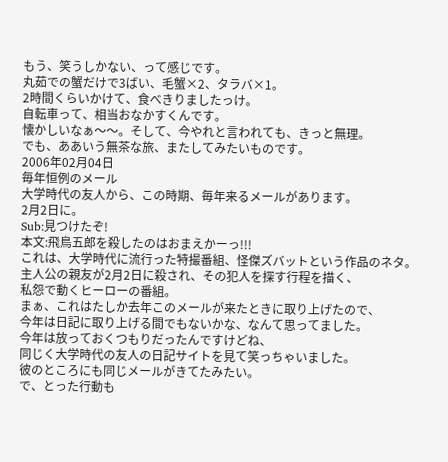もう、笑うしかない、って感じです。
丸茹での蟹だけで3ばい、毛蟹×2、タラバ×1。
2時間くらいかけて、食べきりましたっけ。
自転車って、相当おなかすくんです。
懐かしいなぁ〜〜。そして、今やれと言われても、きっと無理。
でも、ああいう無茶な旅、またしてみたいものです。
2006年02月04日
毎年恒例のメール
大学時代の友人から、この時期、毎年来るメールがあります。
2月2日に。
Sub:見つけたぞ!
本文:飛鳥五郎を殺したのはおまえかーっ!!!
これは、大学時代に流行った特撮番組、怪傑ズバットという作品のネタ。
主人公の親友が2月2日に殺され、その犯人を探す行程を描く、
私怨で動くヒーローの番組。
まぁ、これはたしか去年このメールが来たときに取り上げたので、
今年は日記に取り上げる間でもないかな、なんて思ってました。
今年は放っておくつもりだったんですけどね、
同じく大学時代の友人の日記サイトを見て笑っちゃいました。
彼のところにも同じメールがきてたみたい。
で、とった行動も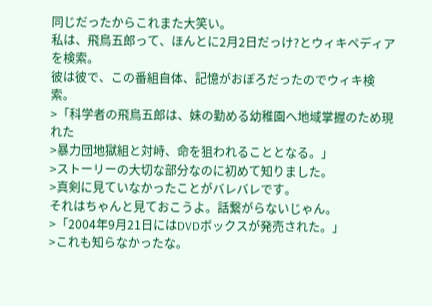同じだったからこれまた大笑い。
私は、飛鳥五郎って、ほんとに2月2日だっけ?とウィキペディアを検索。
彼は彼で、この番組自体、記憶がおぼろだったのでウィキ検索。
>「科学者の飛鳥五郎は、妹の勤める幼稚園へ地域掌握のため現れた
>暴力団地獄組と対峙、命を狙われることとなる。」
>ストーリーの大切な部分なのに初めて知りました。
>真剣に見ていなかったことがバレバレです。
それはちゃんと見ておこうよ。話繋がらないじゃん。
>「2004年9月21日にはDVDボックスが発売された。」
>これも知らなかったな。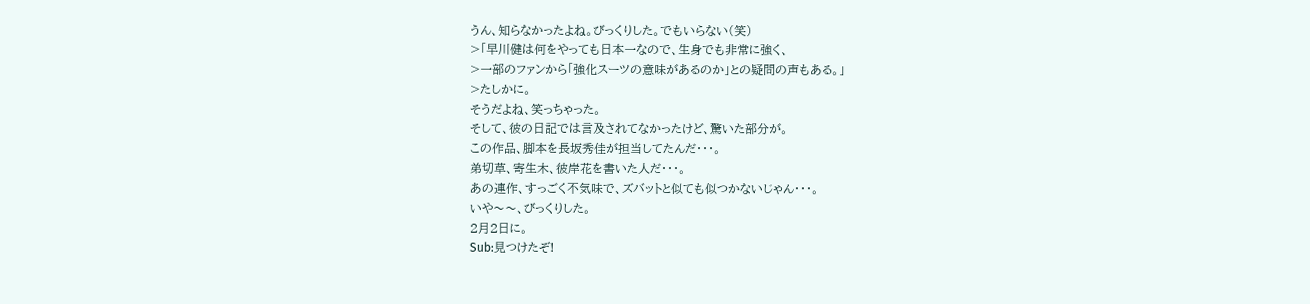うん、知らなかったよね。びっくりした。でもいらない(笑)
>「早川健は何をやっても日本一なので、生身でも非常に強く、
>一部のファンから「強化スーツの意味があるのか」との疑問の声もある。」
>たしかに。
そうだよね、笑っちゃった。
そして、彼の日記では言及されてなかったけど、驚いた部分が。
この作品、脚本を長坂秀佳が担当してたんだ・・・。
弟切草、寄生木、彼岸花を書いた人だ・・・。
あの連作、すっごく不気味で、ズバットと似ても似つかないじゃん・・・。
いや〜〜、びっくりした。
2月2日に。
Sub:見つけたぞ!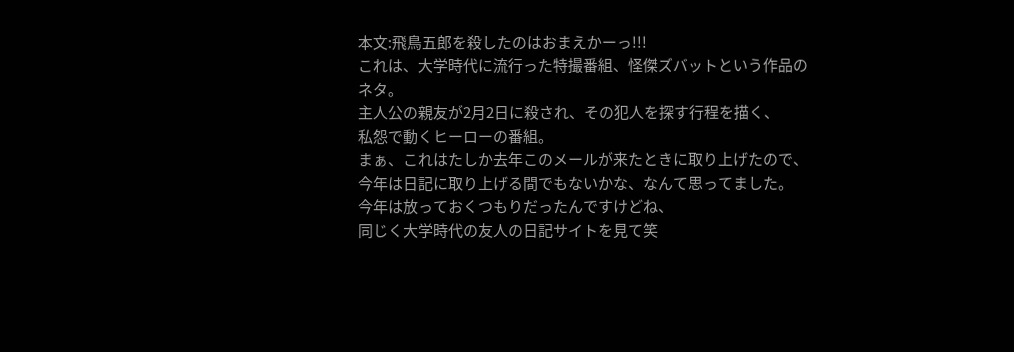本文:飛鳥五郎を殺したのはおまえかーっ!!!
これは、大学時代に流行った特撮番組、怪傑ズバットという作品のネタ。
主人公の親友が2月2日に殺され、その犯人を探す行程を描く、
私怨で動くヒーローの番組。
まぁ、これはたしか去年このメールが来たときに取り上げたので、
今年は日記に取り上げる間でもないかな、なんて思ってました。
今年は放っておくつもりだったんですけどね、
同じく大学時代の友人の日記サイトを見て笑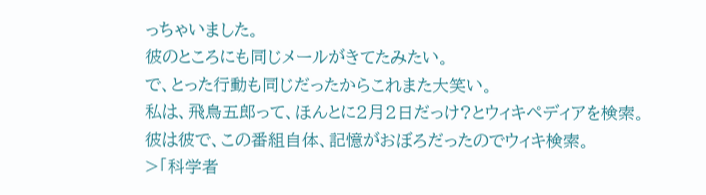っちゃいました。
彼のところにも同じメールがきてたみたい。
で、とった行動も同じだったからこれまた大笑い。
私は、飛鳥五郎って、ほんとに2月2日だっけ?とウィキペディアを検索。
彼は彼で、この番組自体、記憶がおぼろだったのでウィキ検索。
>「科学者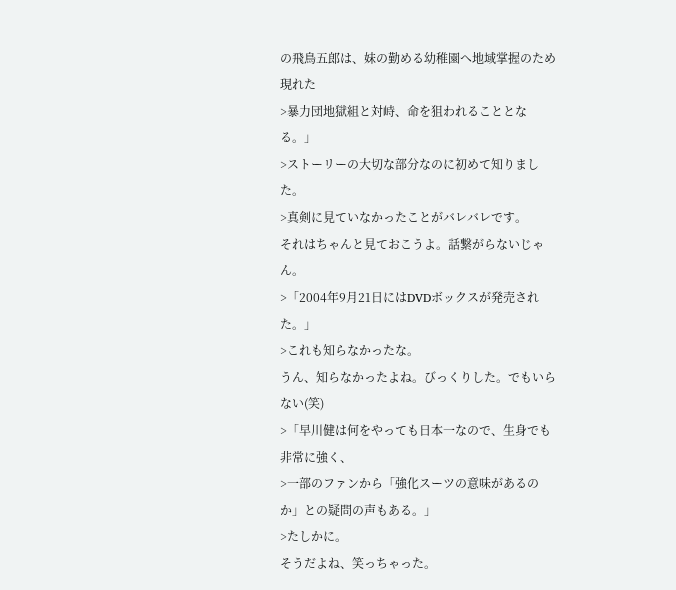の飛鳥五郎は、妹の勤める幼稚園へ地域掌握のため現れた
>暴力団地獄組と対峙、命を狙われることとなる。」
>ストーリーの大切な部分なのに初めて知りました。
>真剣に見ていなかったことがバレバレです。
それはちゃんと見ておこうよ。話繋がらないじゃん。
>「2004年9月21日にはDVDボックスが発売された。」
>これも知らなかったな。
うん、知らなかったよね。びっくりした。でもいらない(笑)
>「早川健は何をやっても日本一なので、生身でも非常に強く、
>一部のファンから「強化スーツの意味があるのか」との疑問の声もある。」
>たしかに。
そうだよね、笑っちゃった。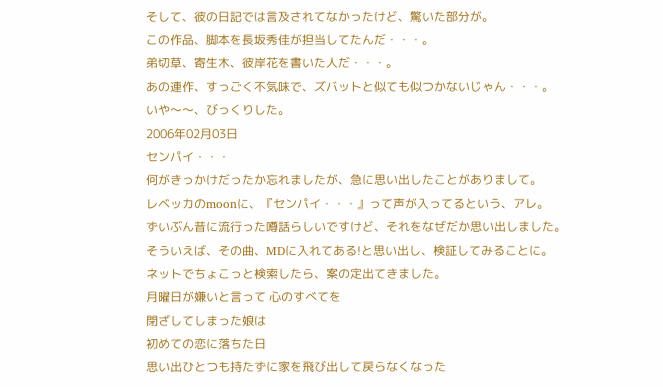そして、彼の日記では言及されてなかったけど、驚いた部分が。
この作品、脚本を長坂秀佳が担当してたんだ・・・。
弟切草、寄生木、彼岸花を書いた人だ・・・。
あの連作、すっごく不気味で、ズバットと似ても似つかないじゃん・・・。
いや〜〜、びっくりした。
2006年02月03日
センパイ・・・
何がきっかけだったか忘れましたが、急に思い出したことがありまして。
レベッカのmoonに、『センパイ・・・』って声が入ってるという、アレ。
ずいぶん昔に流行った噂話らしいですけど、それをなぜだか思い出しました。
そういえば、その曲、MDに入れてある!と思い出し、検証してみることに。
ネットでちょこっと検索したら、案の定出てきました。
月曜日が嫌いと言って 心のすべてを
閉ざしてしまった娘は
初めての恋に落ちた日
思い出ひとつも持たずに家を飛び出して戻らなくなった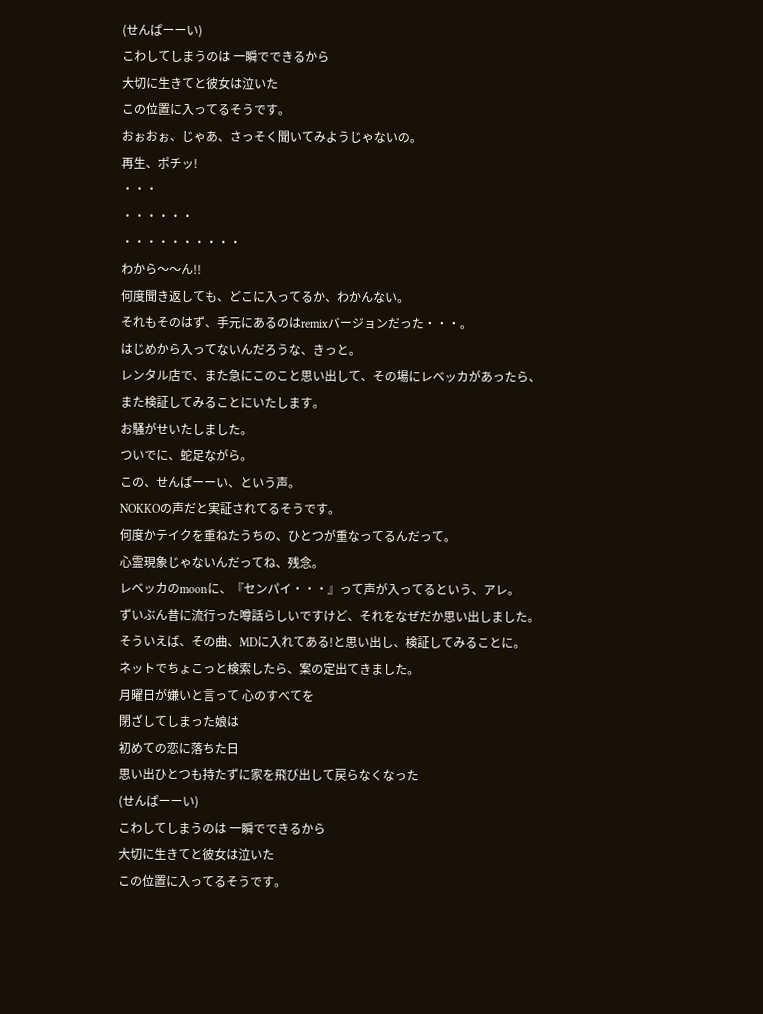(せんぱーーい)
こわしてしまうのは 一瞬でできるから
大切に生きてと彼女は泣いた
この位置に入ってるそうです。
おぉおぉ、じゃあ、さっそく聞いてみようじゃないの。
再生、ポチッ!
・・・
・・・・・・
・・・・・・・・・・
わから〜〜ん!!
何度聞き返しても、どこに入ってるか、わかんない。
それもそのはず、手元にあるのはremixバージョンだった・・・。
はじめから入ってないんだろうな、きっと。
レンタル店で、また急にこのこと思い出して、その場にレベッカがあったら、
また検証してみることにいたします。
お騒がせいたしました。
ついでに、蛇足ながら。
この、せんぱーーい、という声。
NOKKOの声だと実証されてるそうです。
何度かテイクを重ねたうちの、ひとつが重なってるんだって。
心霊現象じゃないんだってね、残念。
レベッカのmoonに、『センパイ・・・』って声が入ってるという、アレ。
ずいぶん昔に流行った噂話らしいですけど、それをなぜだか思い出しました。
そういえば、その曲、MDに入れてある!と思い出し、検証してみることに。
ネットでちょこっと検索したら、案の定出てきました。
月曜日が嫌いと言って 心のすべてを
閉ざしてしまった娘は
初めての恋に落ちた日
思い出ひとつも持たずに家を飛び出して戻らなくなった
(せんぱーーい)
こわしてしまうのは 一瞬でできるから
大切に生きてと彼女は泣いた
この位置に入ってるそうです。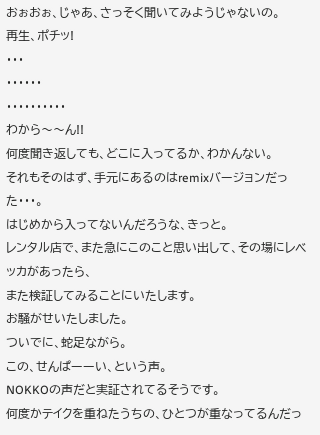おぉおぉ、じゃあ、さっそく聞いてみようじゃないの。
再生、ポチッ!
・・・
・・・・・・
・・・・・・・・・・
わから〜〜ん!!
何度聞き返しても、どこに入ってるか、わかんない。
それもそのはず、手元にあるのはremixバージョンだった・・・。
はじめから入ってないんだろうな、きっと。
レンタル店で、また急にこのこと思い出して、その場にレベッカがあったら、
また検証してみることにいたします。
お騒がせいたしました。
ついでに、蛇足ながら。
この、せんぱーーい、という声。
NOKKOの声だと実証されてるそうです。
何度かテイクを重ねたうちの、ひとつが重なってるんだっ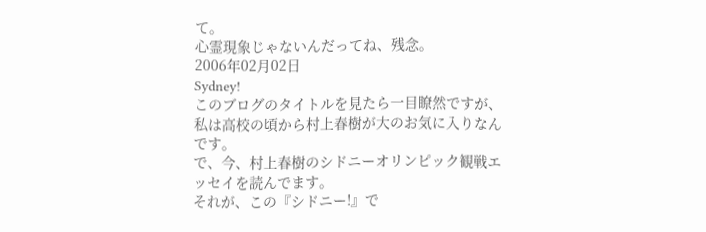て。
心霊現象じゃないんだってね、残念。
2006年02月02日
Sydney!
このブログのタイトルを見たら一目瞭然ですが、
私は高校の頃から村上春樹が大のお気に入りなんです。
で、今、村上春樹のシドニーオリンピック観戦エッセイを読んでます。
それが、この『シドニー!』で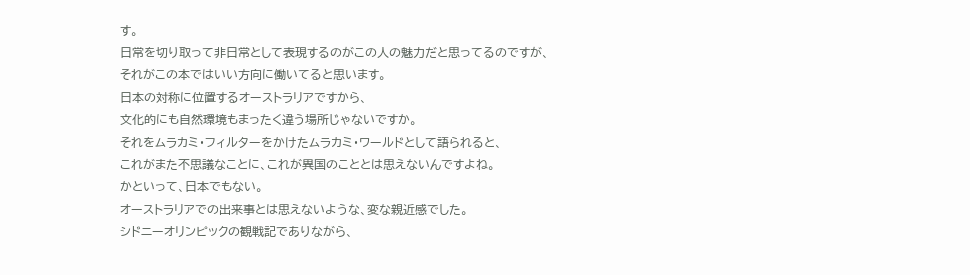す。
日常を切り取って非日常として表現するのがこの人の魅力だと思ってるのですが、
それがこの本ではいい方向に働いてると思います。
日本の対称に位置するオーストラリアですから、
文化的にも自然環境もまったく違う場所じゃないですか。
それをムラカミ・フィルターをかけたムラカミ・ワールドとして語られると、
これがまた不思議なことに、これが異国のこととは思えないんですよね。
かといって、日本でもない。
オーストラリアでの出来事とは思えないような、変な親近感でした。
シドニーオリンピックの観戦記でありながら、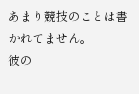あまり競技のことは書かれてません。
彼の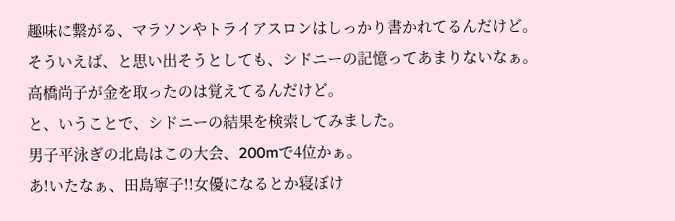趣味に繋がる、マラソンやトライアスロンはしっかり書かれてるんだけど。
そういえば、と思い出そうとしても、シドニーの記憶ってあまりないなぁ。
高橋尚子が金を取ったのは覚えてるんだけど。
と、いうことで、シドニーの結果を検索してみました。
男子平泳ぎの北島はこの大会、200mで4位かぁ。
あ!いたなぁ、田島寧子!!女優になるとか寝ぼけ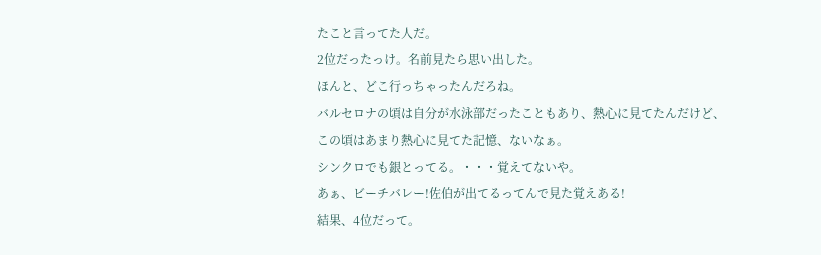たこと言ってた人だ。
2位だったっけ。名前見たら思い出した。
ほんと、どこ行っちゃったんだろね。
バルセロナの頃は自分が水泳部だったこともあり、熱心に見てたんだけど、
この頃はあまり熱心に見てた記憶、ないなぁ。
シンクロでも銀とってる。・・・覚えてないや。
あぁ、ビーチバレー!佐伯が出てるってんで見た覚えある!
結果、4位だって。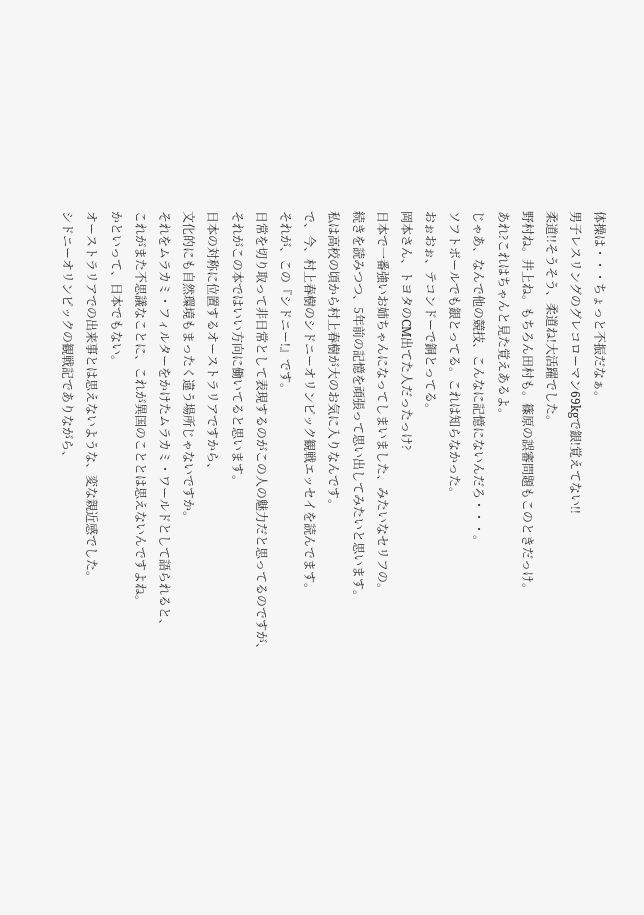体操は・・・ちょっと不振だなぁ。
男子レスリングのグレコローマン69kgで銀!覚えてない!!
柔道!!そうそう、柔道ね!大活躍でした。
野村ね。井上ね。もちろん田村も。篠原の誤審問題もこのときだっけ。
あれ?これはちゃんと見た覚えあるよ。
じゃあ、なんで他の競技、こんなに記憶にないんだろ・・・。
ソフトボールでも銀とってる。これは知らなかった。
おぉおぉ、テコンドーで銅とってる。
岡本さん、トヨタのCM出てた人だったっけ?
日本で一番強いお姉ちゃんになってしまいました、みたいなセリフの。
続きを読みつつ、5年前の記憶を頑張って思い出してみたいと思います。
私は高校の頃から村上春樹が大のお気に入りなんです。
で、今、村上春樹のシドニーオリンピック観戦エッセイを読んでます。
それが、この『シドニー!』です。
日常を切り取って非日常として表現するのがこの人の魅力だと思ってるのですが、
それがこの本ではいい方向に働いてると思います。
日本の対称に位置するオーストラリアですから、
文化的にも自然環境もまったく違う場所じゃないですか。
それをムラカミ・フィルターをかけたムラカミ・ワールドとして語られると、
これがまた不思議なことに、これが異国のこととは思えないんですよね。
かといって、日本でもない。
オーストラリアでの出来事とは思えないような、変な親近感でした。
シドニーオリンピックの観戦記でありながら、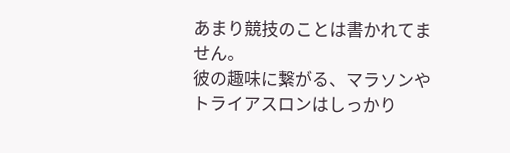あまり競技のことは書かれてません。
彼の趣味に繋がる、マラソンやトライアスロンはしっかり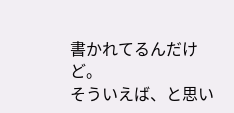書かれてるんだけど。
そういえば、と思い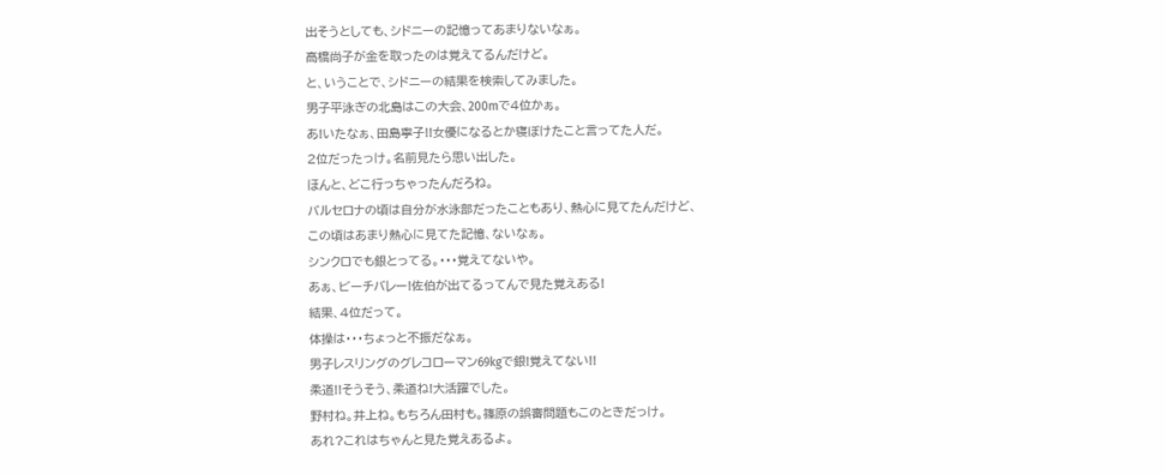出そうとしても、シドニーの記憶ってあまりないなぁ。
高橋尚子が金を取ったのは覚えてるんだけど。
と、いうことで、シドニーの結果を検索してみました。
男子平泳ぎの北島はこの大会、200mで4位かぁ。
あ!いたなぁ、田島寧子!!女優になるとか寝ぼけたこと言ってた人だ。
2位だったっけ。名前見たら思い出した。
ほんと、どこ行っちゃったんだろね。
バルセロナの頃は自分が水泳部だったこともあり、熱心に見てたんだけど、
この頃はあまり熱心に見てた記憶、ないなぁ。
シンクロでも銀とってる。・・・覚えてないや。
あぁ、ビーチバレー!佐伯が出てるってんで見た覚えある!
結果、4位だって。
体操は・・・ちょっと不振だなぁ。
男子レスリングのグレコローマン69kgで銀!覚えてない!!
柔道!!そうそう、柔道ね!大活躍でした。
野村ね。井上ね。もちろん田村も。篠原の誤審問題もこのときだっけ。
あれ?これはちゃんと見た覚えあるよ。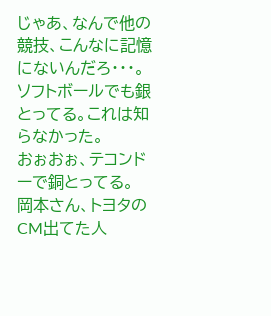じゃあ、なんで他の競技、こんなに記憶にないんだろ・・・。
ソフトボールでも銀とってる。これは知らなかった。
おぉおぉ、テコンドーで銅とってる。
岡本さん、トヨタのCM出てた人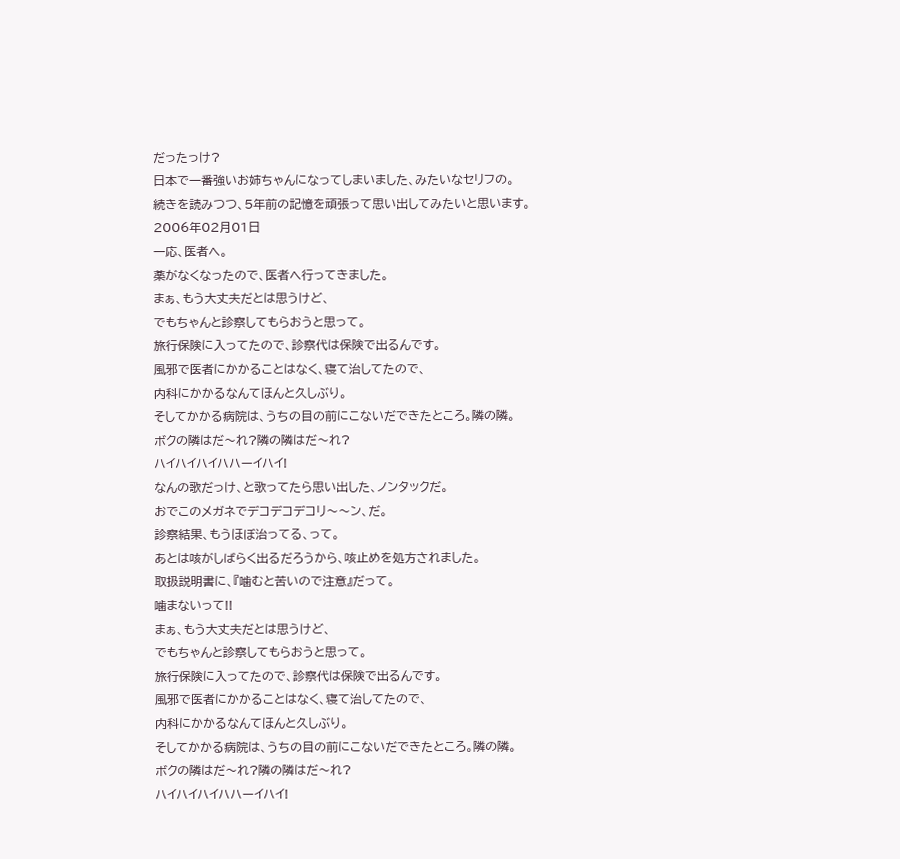だったっけ?
日本で一番強いお姉ちゃんになってしまいました、みたいなセリフの。
続きを読みつつ、5年前の記憶を頑張って思い出してみたいと思います。
2006年02月01日
一応、医者へ。
薬がなくなったので、医者へ行ってきました。
まぁ、もう大丈夫だとは思うけど、
でもちゃんと診察してもらおうと思って。
旅行保険に入ってたので、診察代は保険で出るんです。
風邪で医者にかかることはなく、寝て治してたので、
内科にかかるなんてほんと久しぶり。
そしてかかる病院は、うちの目の前にこないだできたところ。隣の隣。
ボクの隣はだ〜れ?隣の隣はだ〜れ?
ハイハイハイハハーイハイ!
なんの歌だっけ、と歌ってたら思い出した、ノンタックだ。
おでこのメガネでデコデコデコリ〜〜ン、だ。
診察結果、もうほぼ治ってる、って。
あとは咳がしばらく出るだろうから、咳止めを処方されました。
取扱説明書に、『噛むと苦いので注意』だって。
噛まないって!!
まぁ、もう大丈夫だとは思うけど、
でもちゃんと診察してもらおうと思って。
旅行保険に入ってたので、診察代は保険で出るんです。
風邪で医者にかかることはなく、寝て治してたので、
内科にかかるなんてほんと久しぶり。
そしてかかる病院は、うちの目の前にこないだできたところ。隣の隣。
ボクの隣はだ〜れ?隣の隣はだ〜れ?
ハイハイハイハハーイハイ!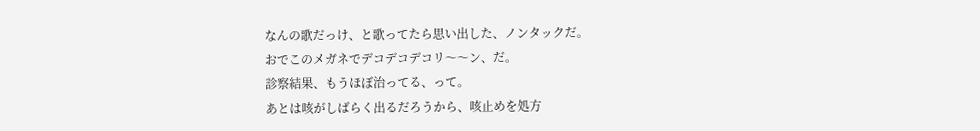なんの歌だっけ、と歌ってたら思い出した、ノンタックだ。
おでこのメガネでデコデコデコリ〜〜ン、だ。
診察結果、もうほぼ治ってる、って。
あとは咳がしばらく出るだろうから、咳止めを処方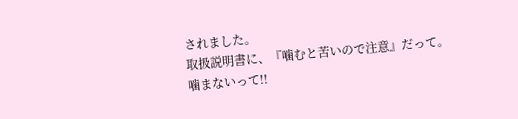されました。
取扱説明書に、『噛むと苦いので注意』だって。
噛まないって!!